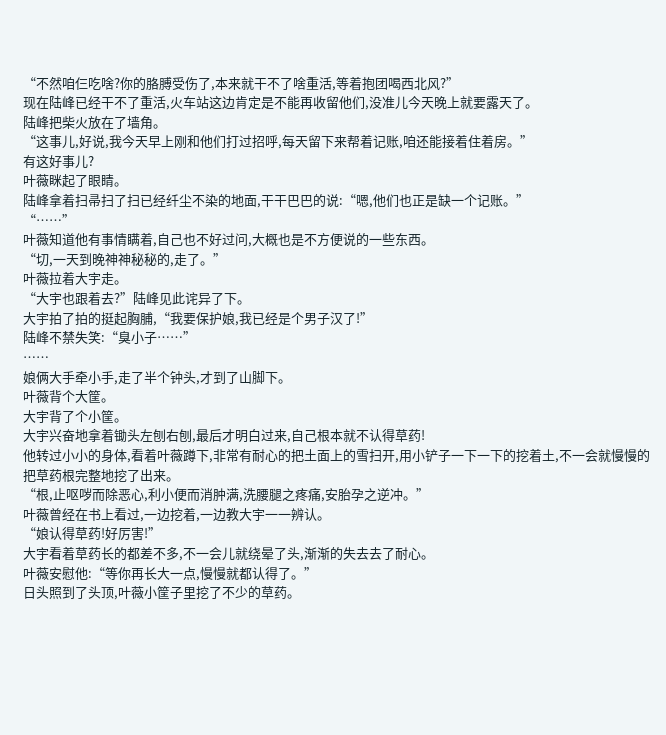“不然咱仨吃啥?你的胳膊受伤了,本来就干不了啥重活,等着抱团喝西北风?”
现在陆峰已经干不了重活,火车站这边肯定是不能再收留他们,没准儿今天晚上就要露天了。
陆峰把柴火放在了墙角。
“这事儿,好说,我今天早上刚和他们打过招呼,每天留下来帮着记账,咱还能接着住着房。”
有这好事儿?
叶薇眯起了眼睛。
陆峰拿着扫帚扫了扫已经纤尘不染的地面,干干巴巴的说:“嗯,他们也正是缺一个记账。”
“……”
叶薇知道他有事情瞒着,自己也不好过问,大概也是不方便说的一些东西。
“切,一天到晚神神秘秘的,走了。”
叶薇拉着大宇走。
“大宇也跟着去?”陆峰见此诧异了下。
大宇拍了拍的挺起胸脯,“我要保护娘,我已经是个男子汉了!”
陆峰不禁失笑:“臭小子……”
……
娘俩大手牵小手,走了半个钟头,才到了山脚下。
叶薇背个大筐。
大宇背了个小筐。
大宇兴奋地拿着锄头左刨右刨,最后才明白过来,自己根本就不认得草药!
他转过小小的身体,看着叶薇蹲下,非常有耐心的把土面上的雪扫开,用小铲子一下一下的挖着土,不一会就慢慢的把草药根完整地挖了出来。
“根,止呕哕而除恶心,利小便而消肿满,洗腰腿之疼痛,安胎孕之逆冲。”
叶薇曾经在书上看过,一边挖着,一边教大宇一一辨认。
“娘认得草药!好厉害!”
大宇看着草药长的都差不多,不一会儿就绕晕了头,渐渐的失去去了耐心。
叶薇安慰他:“等你再长大一点,慢慢就都认得了。”
日头照到了头顶,叶薇小筐子里挖了不少的草药。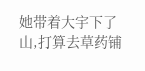她带着大宇下了山,打算去草药铺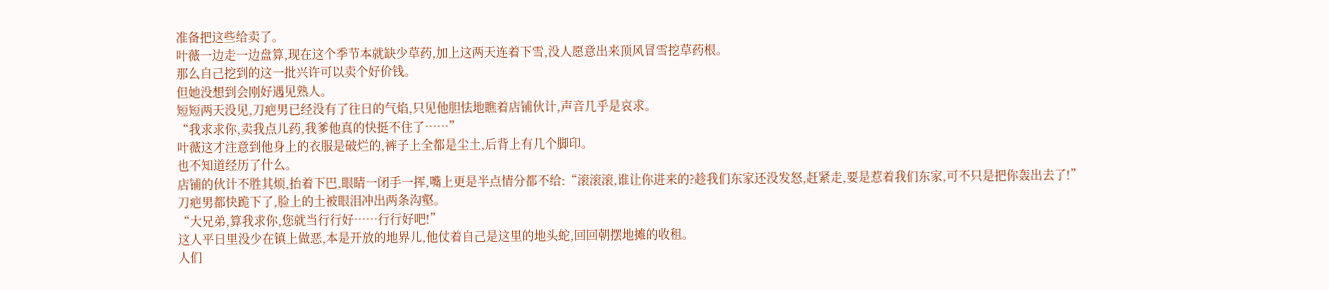准备把这些给卖了。
叶薇一边走一边盘算,现在这个季节本就缺少草药,加上这两天连着下雪,没人愿意出来顶风冒雪挖草药根。
那么自己挖到的这一批兴许可以卖个好价钱。
但她没想到会刚好遇见熟人。
短短两天没见,刀疤男已经没有了往日的气焰,只见他胆怯地瞧着店铺伙计,声音几乎是哀求。
“我求求你,卖我点儿药,我爹他真的快挺不住了……”
叶薇这才注意到他身上的衣服是破烂的,裤子上全都是尘土,后背上有几个脚印。
也不知道经历了什么。
店铺的伙计不胜其烦,抬着下巴,眼睛一闭手一挥,嘴上更是半点情分都不给:“滚滚滚,谁让你进来的?趁我们东家还没发怒,赶紧走,要是惹着我们东家,可不只是把你轰出去了!”
刀疤男都快跪下了,脸上的土被眼泪冲出两条沟壑。
“大兄弟,算我求你,您就当行行好……行行好吧!”
这人平日里没少在镇上做恶,本是开放的地界儿,他仗着自己是这里的地头蛇,回回朝摆地摊的收租。
人们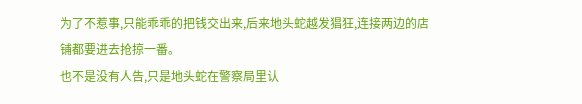为了不惹事,只能乖乖的把钱交出来,后来地头蛇越发猖狂,连接两边的店铺都要进去抢掠一番。
也不是没有人告,只是地头蛇在警察局里认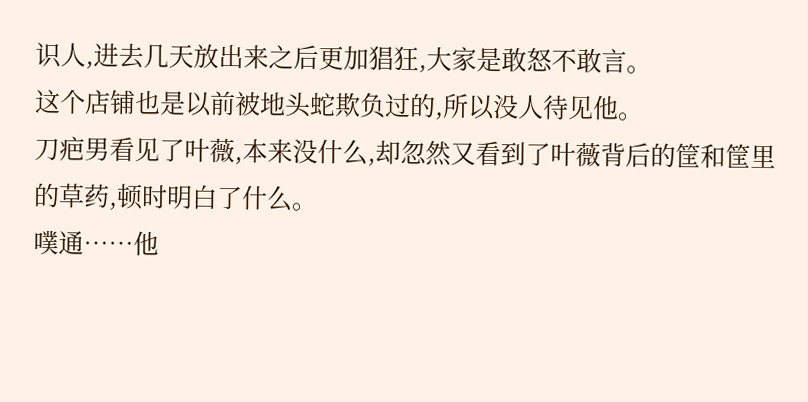识人,进去几天放出来之后更加猖狂,大家是敢怒不敢言。
这个店铺也是以前被地头蛇欺负过的,所以没人待见他。
刀疤男看见了叶薇,本来没什么,却忽然又看到了叶薇背后的筐和筐里的草药,顿时明白了什么。
噗通……他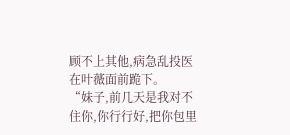顾不上其他,病急乱投医在叶薇面前跪下。
“妹子,前几天是我对不住你,你行行好,把你包里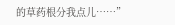的草药根分我点儿……”